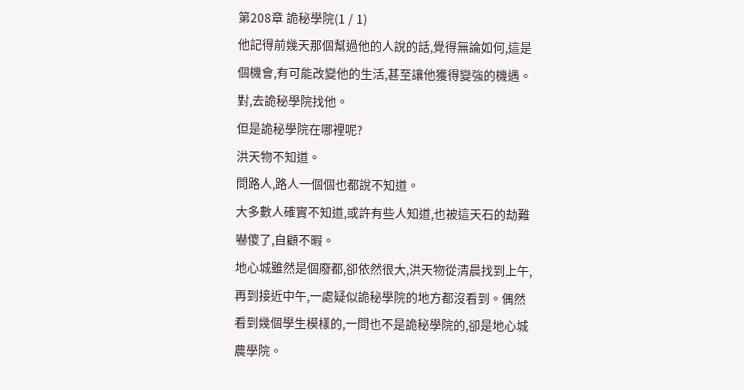第208章 詭秘學院(1 / 1)
他記得前幾天那個幫過他的人說的話,覺得無論如何,這是個機會,有可能改變他的生活,甚至讓他獲得變強的機遇。
對,去詭秘學院找他。
但是詭秘學院在哪裡呢?
洪天物不知道。
問路人,路人一個個也都說不知道。
大多數人確實不知道,或許有些人知道,也被這天石的劫難嚇傻了,自顧不暇。
地心城雖然是個廢都,卻依然很大,洪天物從清晨找到上午,再到接近中午,一處疑似詭秘學院的地方都沒看到。偶然看到幾個學生模樣的,一問也不是詭秘學院的,卻是地心城農學院。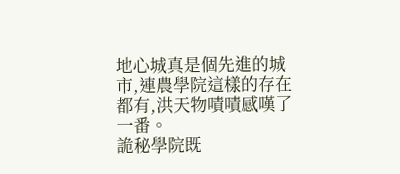地心城真是個先進的城市,連農學院這樣的存在都有,洪天物嘖嘖感嘆了一番。
詭秘學院既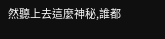然聽上去這麼神秘,誰都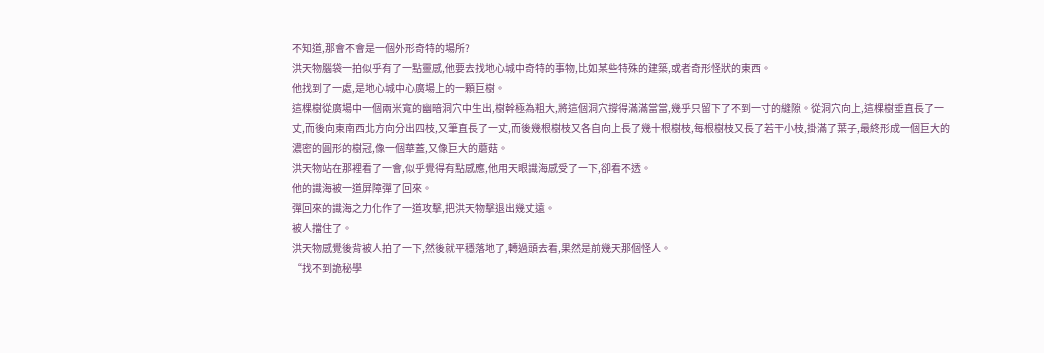不知道,那會不會是一個外形奇特的場所?
洪天物腦袋一拍似乎有了一點靈感,他要去找地心城中奇特的事物,比如某些特殊的建築,或者奇形怪狀的東西。
他找到了一處,是地心城中心廣場上的一顆巨樹。
這棵樹從廣場中一個兩米寬的幽暗洞穴中生出,樹幹極為粗大,將這個洞穴撐得滿滿當當,幾乎只留下了不到一寸的縫隙。從洞穴向上,這棵樹垂直長了一丈,而後向東南西北方向分出四枝,又筆直長了一丈,而後幾根樹枝又各自向上長了幾十根樹枝,每根樹枝又長了若干小枝,掛滿了葉子,最終形成一個巨大的濃密的圓形的樹冠,像一個華蓋,又像巨大的蘑菇。
洪天物站在那裡看了一會,似乎覺得有點感應,他用天眼識海感受了一下,卻看不透。
他的識海被一道屏障彈了回來。
彈回來的識海之力化作了一道攻擊,把洪天物擊退出幾丈遠。
被人擋住了。
洪天物感覺後背被人拍了一下,然後就平穩落地了,轉過頭去看,果然是前幾天那個怪人。
“找不到詭秘學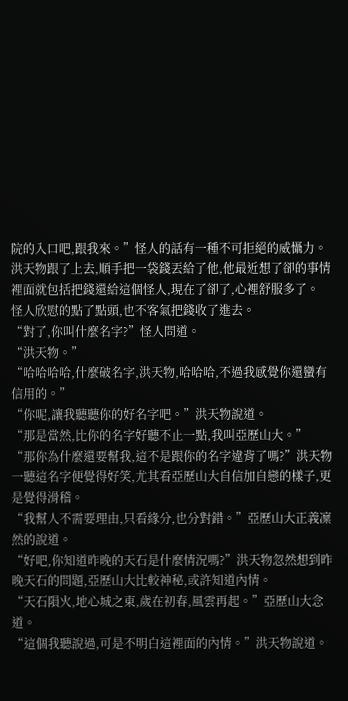院的入口吧,跟我來。”怪人的話有一種不可拒絕的威懾力。
洪天物跟了上去,順手把一袋錢丟給了他,他最近想了卻的事情裡面就包括把錢還給這個怪人,現在了卻了,心裡舒服多了。
怪人欣慰的點了點頭,也不客氣把錢收了進去。
“對了,你叫什麼名字?”怪人問道。
“洪天物。”
“哈哈哈哈,什麼破名字,洪天物,哈哈哈,不過我感覺你還蠻有信用的。”
“你呢,讓我聽聽你的好名字吧。”洪天物說道。
“那是當然,比你的名字好聽不止一點,我叫亞歷山大。”
“那你為什麼還要幫我,這不是跟你的名字違背了嗎?”洪天物一聽這名字便覺得好笑,尤其看亞歷山大自信加自戀的樣子,更是覺得滑稽。
“我幫人不需要理由,只看緣分,也分對錯。”亞歷山大正義凜然的說道。
“好吧,你知道昨晚的天石是什麼情況嗎?”洪天物忽然想到昨晚天石的問題,亞歷山大比較神秘,或許知道內情。
“天石隕火,地心城之東,歲在初春,風雲再起。”亞歷山大念道。
“這個我聽說過,可是不明白這裡面的內情。”洪天物說道。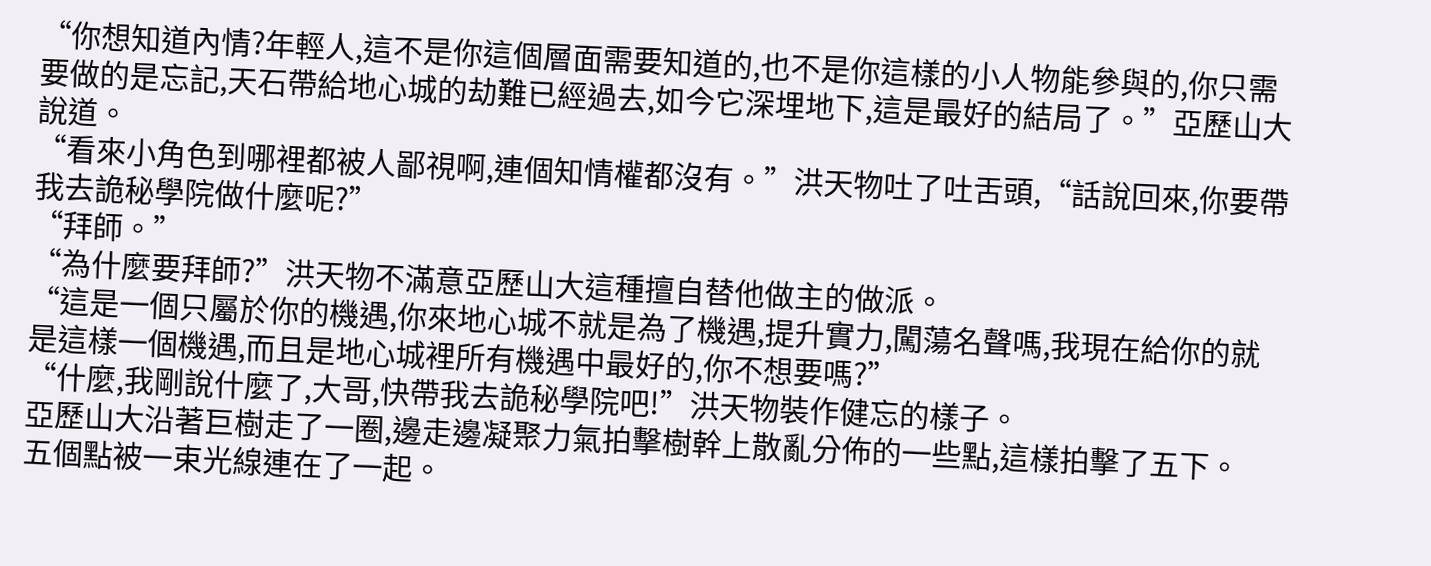“你想知道內情?年輕人,這不是你這個層面需要知道的,也不是你這樣的小人物能參與的,你只需要做的是忘記,天石帶給地心城的劫難已經過去,如今它深埋地下,這是最好的結局了。”亞歷山大說道。
“看來小角色到哪裡都被人鄙視啊,連個知情權都沒有。”洪天物吐了吐舌頭,“話說回來,你要帶我去詭秘學院做什麼呢?”
“拜師。”
“為什麼要拜師?”洪天物不滿意亞歷山大這種擅自替他做主的做派。
“這是一個只屬於你的機遇,你來地心城不就是為了機遇,提升實力,闖蕩名聲嗎,我現在給你的就是這樣一個機遇,而且是地心城裡所有機遇中最好的,你不想要嗎?”
“什麼,我剛說什麼了,大哥,快帶我去詭秘學院吧!”洪天物裝作健忘的樣子。
亞歷山大沿著巨樹走了一圈,邊走邊凝聚力氣拍擊樹幹上散亂分佈的一些點,這樣拍擊了五下。
五個點被一束光線連在了一起。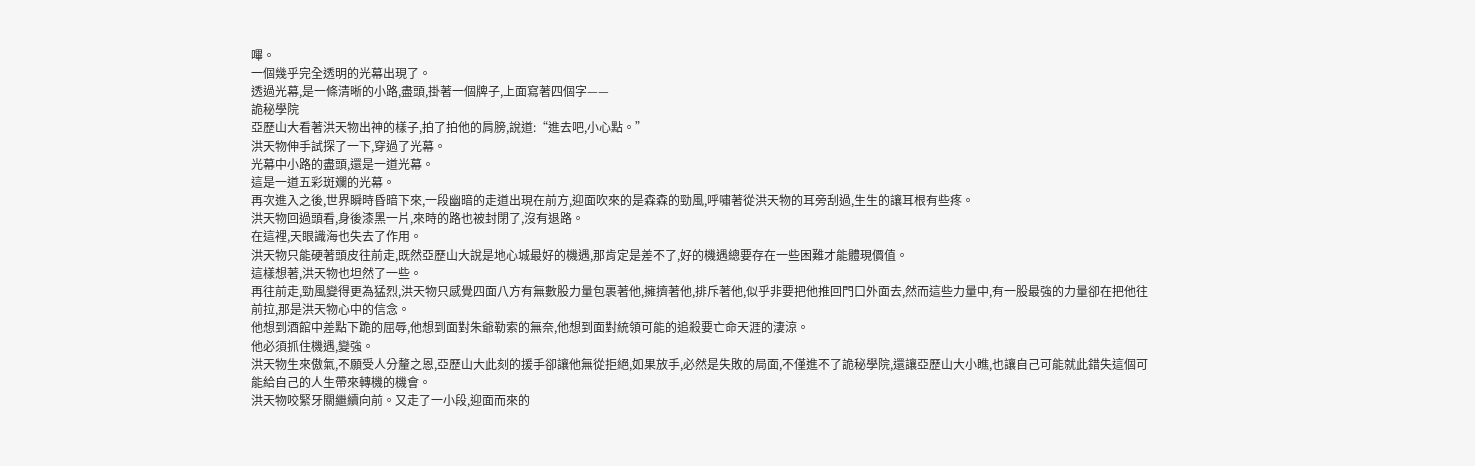嗶。
一個幾乎完全透明的光幕出現了。
透過光幕,是一條清晰的小路,盡頭,掛著一個牌子,上面寫著四個字——
詭秘學院
亞歷山大看著洪天物出神的樣子,拍了拍他的肩膀,說道:“進去吧,小心點。”
洪天物伸手試探了一下,穿過了光幕。
光幕中小路的盡頭,還是一道光幕。
這是一道五彩斑斕的光幕。
再次進入之後,世界瞬時昏暗下來,一段幽暗的走道出現在前方,迎面吹來的是森森的勁風,呼嘯著從洪天物的耳旁刮過,生生的讓耳根有些疼。
洪天物回過頭看,身後漆黑一片,來時的路也被封閉了,沒有退路。
在這裡,天眼識海也失去了作用。
洪天物只能硬著頭皮往前走,既然亞歷山大說是地心城最好的機遇,那肯定是差不了,好的機遇總要存在一些困難才能體現價值。
這樣想著,洪天物也坦然了一些。
再往前走,勁風變得更為猛烈,洪天物只感覺四面八方有無數股力量包裹著他,擁擠著他,排斥著他,似乎非要把他推回門口外面去,然而這些力量中,有一股最強的力量卻在把他往前拉,那是洪天物心中的信念。
他想到酒館中差點下跪的屈辱,他想到面對朱爺勒索的無奈,他想到面對統領可能的追殺要亡命天涯的淒涼。
他必須抓住機遇,變強。
洪天物生來傲氣,不願受人分釐之恩,亞歷山大此刻的援手卻讓他無從拒絕,如果放手,必然是失敗的局面,不僅進不了詭秘學院,還讓亞歷山大小瞧,也讓自己可能就此錯失這個可能給自己的人生帶來轉機的機會。
洪天物咬緊牙關繼續向前。又走了一小段,迎面而來的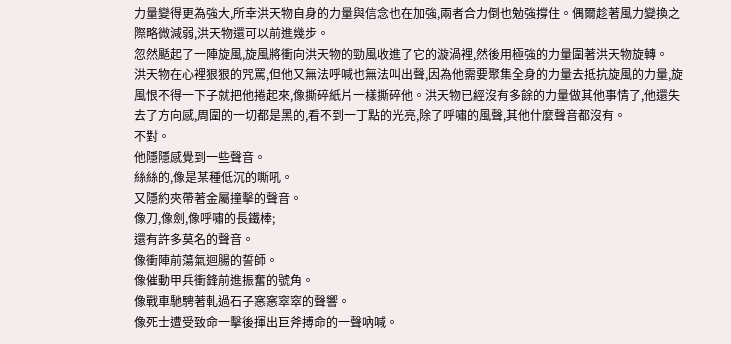力量變得更為強大,所幸洪天物自身的力量與信念也在加強,兩者合力倒也勉強撐住。偶爾趁著風力變換之際略微減弱,洪天物還可以前進幾步。
忽然颳起了一陣旋風,旋風將衝向洪天物的勁風收進了它的漩渦裡,然後用極強的力量圍著洪天物旋轉。
洪天物在心裡狠狠的咒罵,但他又無法呼喊也無法叫出聲,因為他需要聚集全身的力量去抵抗旋風的力量,旋風恨不得一下子就把他捲起來,像撕碎紙片一樣撕碎他。洪天物已經沒有多餘的力量做其他事情了,他還失去了方向感,周圍的一切都是黑的,看不到一丁點的光亮,除了呼嘯的風聲,其他什麼聲音都沒有。
不對。
他隱隱感覺到一些聲音。
絲絲的,像是某種低沉的嘶吼。
又隱約夾帶著金屬撞擊的聲音。
像刀,像劍,像呼嘯的長鐵棒;
還有許多莫名的聲音。
像衝陣前蕩氣迴腸的誓師。
像催動甲兵衝鋒前進振奮的號角。
像戰車馳騁著軋過石子窸窸窣窣的聲響。
像死士遭受致命一擊後揮出巨斧搏命的一聲吶喊。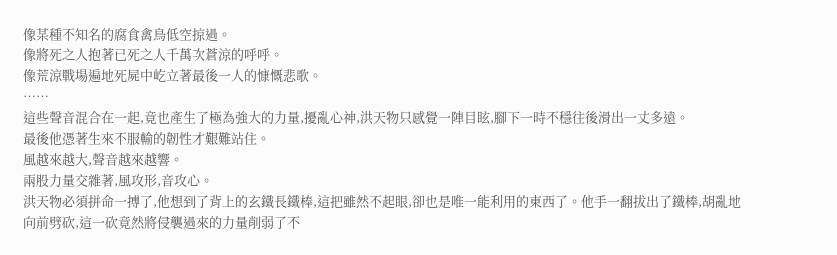像某種不知名的腐食禽鳥低空掠過。
像將死之人抱著已死之人千萬次蒼涼的呼呼。
像荒涼戰場遍地死屍中屹立著最後一人的慷慨悲歌。
……
這些聲音混合在一起,竟也產生了極為強大的力量,擾亂心神,洪天物只感覺一陣目眩,腳下一時不穩往後滑出一丈多遠。
最後他憑著生來不服輸的韌性才艱難站住。
風越來越大,聲音越來越響。
兩股力量交雜著,風攻形,音攻心。
洪天物必須拼命一搏了,他想到了背上的玄鐵長鐵棒,這把雖然不起眼,卻也是唯一能利用的東西了。他手一翻拔出了鐵棒,胡亂地向前劈砍,這一砍竟然將侵襲過來的力量削弱了不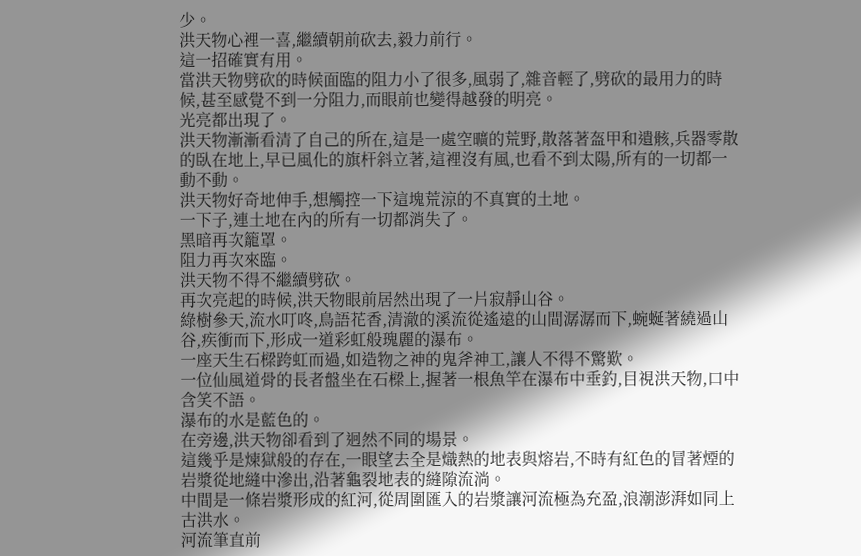少。
洪天物心裡一喜,繼續朝前砍去,毅力前行。
這一招確實有用。
當洪天物劈砍的時候面臨的阻力小了很多,風弱了,雜音輕了,劈砍的最用力的時候,甚至感覺不到一分阻力,而眼前也變得越發的明亮。
光亮都出現了。
洪天物漸漸看清了自己的所在,這是一處空曠的荒野,散落著盔甲和遺骸,兵器零散的臥在地上,早已風化的旗杆斜立著,這裡沒有風,也看不到太陽,所有的一切都一動不動。
洪天物好奇地伸手,想觸控一下這塊荒涼的不真實的土地。
一下子,連土地在內的所有一切都消失了。
黑暗再次籠罩。
阻力再次來臨。
洪天物不得不繼續劈砍。
再次亮起的時候,洪天物眼前居然出現了一片寂靜山谷。
綠樹參天,流水叮咚,鳥語花香,清澈的溪流從遙遠的山間潺潺而下,蜿蜒著繞過山谷,疾衝而下,形成一道彩虹般瑰麗的瀑布。
一座天生石樑跨虹而過,如造物之神的鬼斧神工,讓人不得不驚歎。
一位仙風道骨的長者盤坐在石樑上,握著一根魚竿在瀑布中垂釣,目視洪天物,口中含笑不語。
瀑布的水是藍色的。
在旁邊,洪天物卻看到了迥然不同的場景。
這幾乎是煉獄般的存在,一眼望去全是熾熱的地表與熔岩,不時有紅色的冒著煙的岩漿從地縫中滲出,沿著龜裂地表的縫隙流淌。
中間是一條岩漿形成的紅河,從周圍匯入的岩漿讓河流極為充盈,浪潮澎湃如同上古洪水。
河流筆直前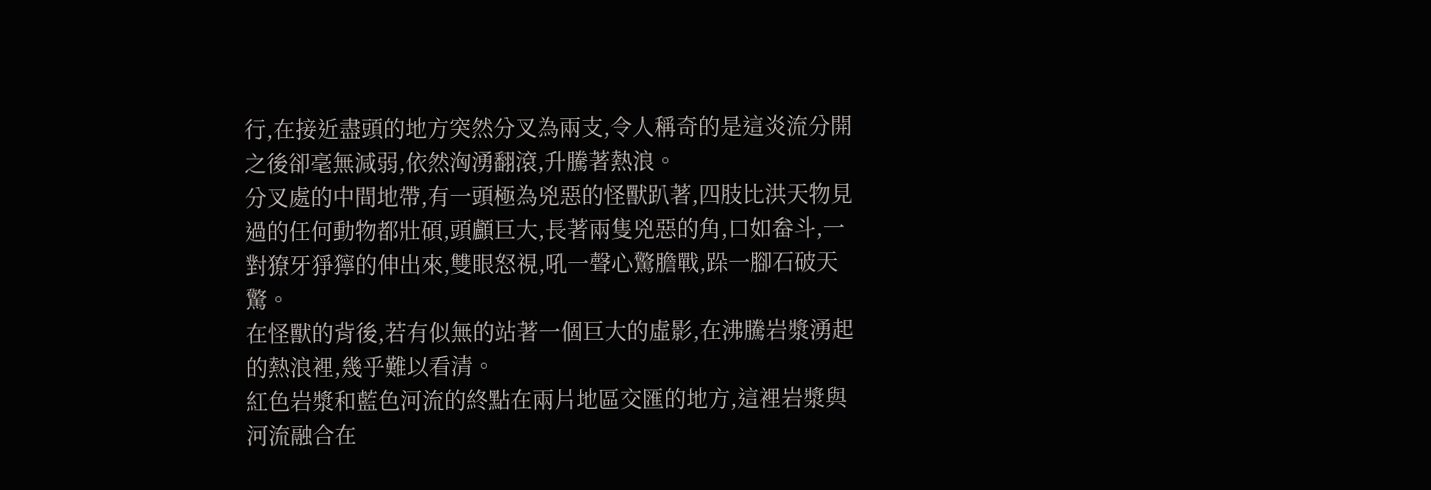行,在接近盡頭的地方突然分叉為兩支,令人稱奇的是這炎流分開之後卻毫無減弱,依然洶湧翻滾,升騰著熱浪。
分叉處的中間地帶,有一頭極為兇惡的怪獸趴著,四肢比洪天物見過的任何動物都壯碩,頭顱巨大,長著兩隻兇惡的角,口如畚斗,一對獠牙猙獰的伸出來,雙眼怒視,吼一聲心驚膽戰,跺一腳石破天驚。
在怪獸的背後,若有似無的站著一個巨大的虛影,在沸騰岩漿湧起的熱浪裡,幾乎難以看清。
紅色岩漿和藍色河流的終點在兩片地區交匯的地方,這裡岩漿與河流融合在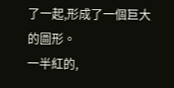了一起,形成了一個巨大的圖形。
一半紅的,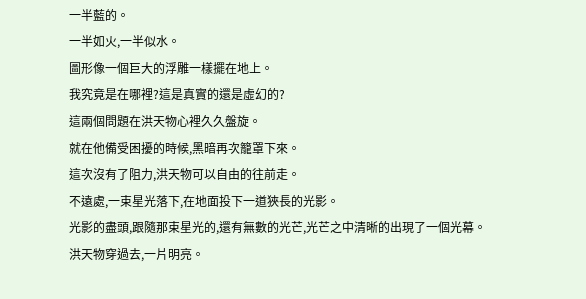一半藍的。
一半如火,一半似水。
圖形像一個巨大的浮雕一樣擺在地上。
我究竟是在哪裡?這是真實的還是虛幻的?
這兩個問題在洪天物心裡久久盤旋。
就在他備受困擾的時候,黑暗再次籠罩下來。
這次沒有了阻力,洪天物可以自由的往前走。
不遠處,一束星光落下,在地面投下一道狹長的光影。
光影的盡頭,跟隨那束星光的,還有無數的光芒,光芒之中清晰的出現了一個光幕。
洪天物穿過去,一片明亮。